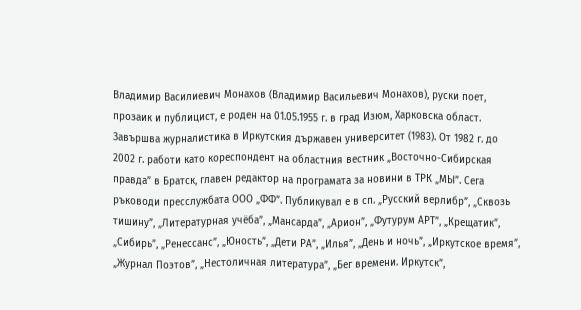Владимир Василиевич Монахов (Владимир Васильевич Монахов), руски поет, прозаик и публицист, е роден на 01.05.1955 г. в град Изюм, Харковска област. Завършва журналистика в Иркутския държавен университет (1983). От 1982 г. до 2002 г. работи като кореспондент на областния вестник „Восточно-Сибирская правда” в Братск, главен редактор на програмата за новини в ТРК „МЫ”. Сега ръководи пресслужбата ООО „ФФ”. Публикувал е в сп. „Русский верлибр”, „Сквозь тишину”, „Литературная учёба”, „Мансарда”, „Арион”, „Футурум АРТ”, „Крещатик”, „Сибирь”, „Ренессанс”, „Юность”, „Дети РА”, „Илья”, „День и ночь”, „Иркутское время”, „Журнал Поэтов”, „Нестоличная литература”, „Бег времени. Иркутск”,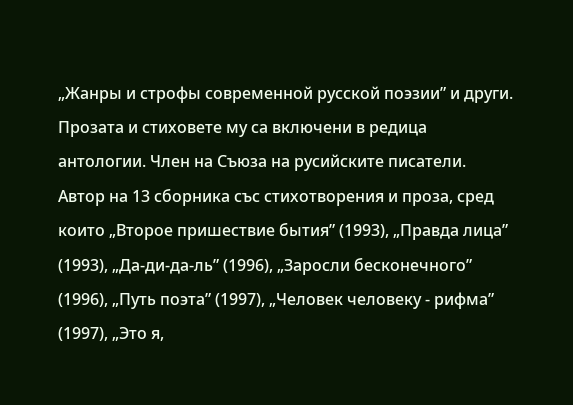„Жанры и строфы современной русской поэзии” и други. Прозата и стиховете му са включени в редица антологии. Член на Съюза на русийските писатели. Автор на 13 сборника със стихотворения и проза, сред които „Второе пришествие бытия” (1993), „Правда лица” (1993), „Да-ди-да-ль” (1996), „Заросли бесконечного” (1996), „Путь поэта” (1997), „Человек человеку - рифма” (1997), „Это я,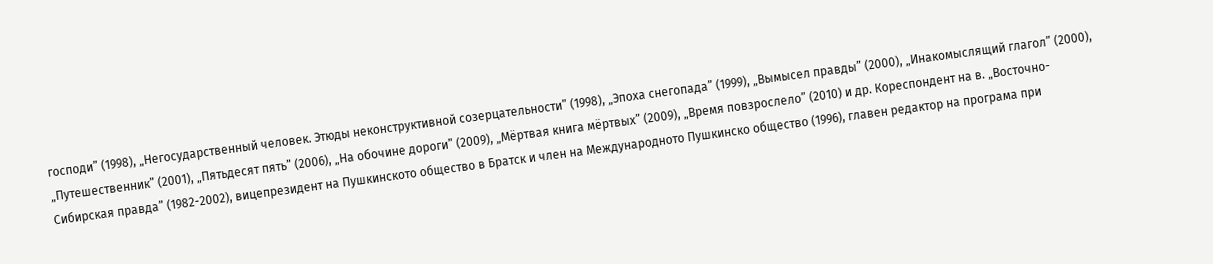господи” (1998), „Негосударственный человек. Этюды неконструктивной созерцательности” (1998), „Эпоха снегопада” (1999), „Вымысел правды” (2000), „Инакомыслящий глагол” (2000), „Путешественник” (2001), „Пятьдесят пять” (2006), „На обочине дороги” (2009), „Мёртвая книга мёртвых” (2009), „Время повзрослело” (2010) и др. Кореспондент на в. „Восточно-Сибирская правда” (1982-2002), вицепрезидент на Пушкинското общество в Братск и член на Международното Пушкинско общество (1996), главен редактор на програма при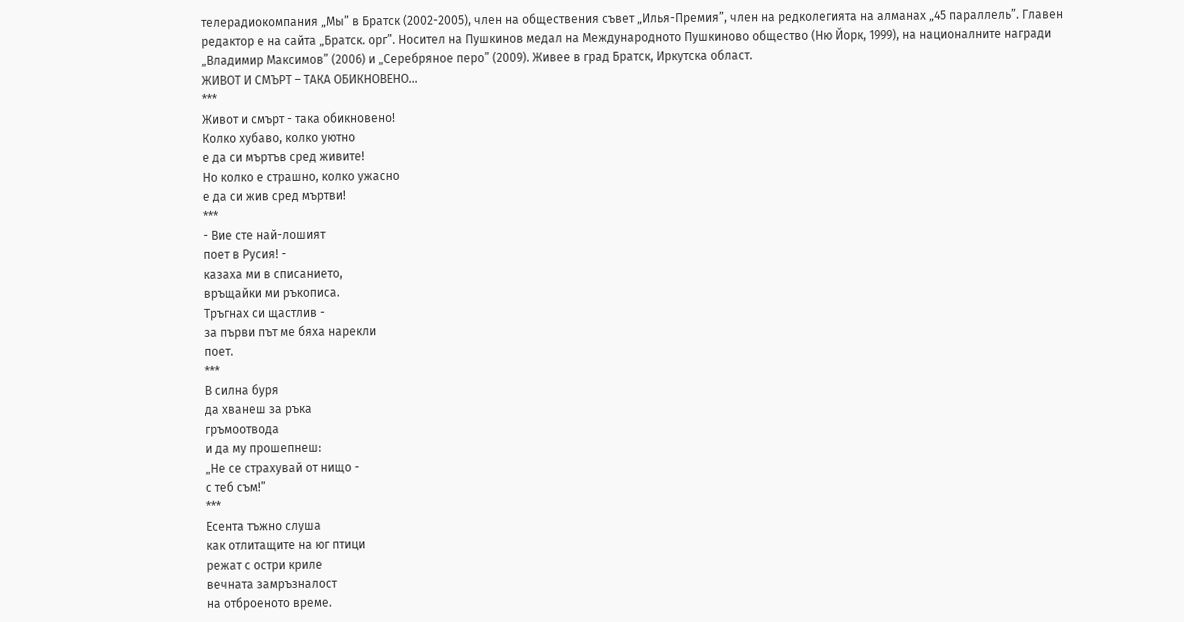телерадиокомпания „Мы” в Братск (2002-2005), член на обществения съвет „Илья-Премия”, член на редколегията на алманах „45 параллель”. Главен редактор е на сайта „Братск. орг”. Носител на Пушкинов медал на Международното Пушкиново общество (Ню Йорк, 1999), на националните награди „Владимир Максимов” (2006) и „Серебряное перо” (2009). Живее в град Братск, Иркутска област.
ЖИВОТ И СМЪРТ – ТАКА ОБИКНОВЕНО…
***
Живот и смърт - така обикновено!
Колко хубаво, колко уютно
е да си мъртъв сред живите!
Но колко е страшно, колко ужасно
е да си жив сред мъртви!
***
- Вие сте най-лошият
поет в Русия! -
казаха ми в списанието,
връщайки ми ръкописa.
Тръгнах си щастлив -
за първи път ме бяха нарекли
поет.
***
В силна буря
да хванеш за ръка
гръмоотвода
и да му прошепнеш:
„Не се страхувай от нищо -
с теб съм!”
***
Есента тъжно слуша
как отлитащите на юг птици
режат с остри криле
вечната замръзналост
на отброеното време.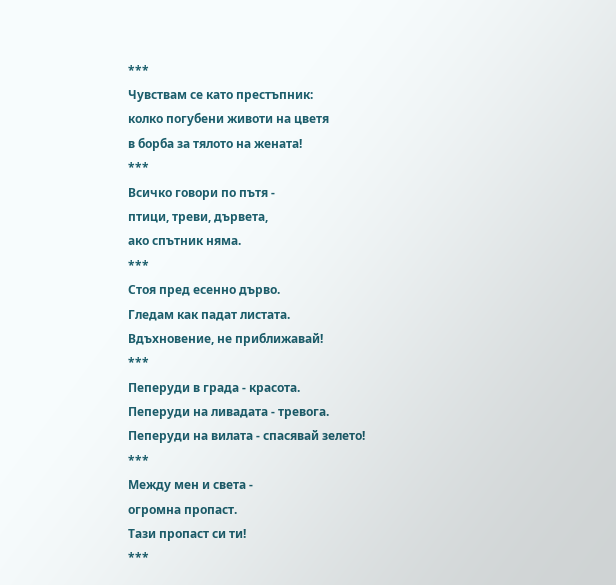***
Чувствам се като престъпник:
колко погубени животи на цветя
в борба за тялото на жената!
***
Всичко говори по пътя -
птици, треви, дървета,
ако спътник няма.
***
Стоя пред есенно дърво.
Гледам как падат листата.
Вдъхновение, не приближавай!
***
Пеперуди в града - красота.
Пеперуди на ливадата - тревога.
Пеперуди на вилата - спасявай зелето!
***
Между мен и света -
огромна пропаст.
Тази пропаст си ти!
***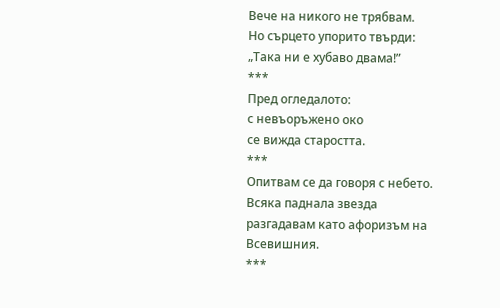Вече на никого не трябвам.
Но сърцето упорито твърди:
„Така ни е хубаво двама!”
***
Пред огледалото:
с невъоръжено око
се вижда старостта.
***
Опитвам се да говоря с небето.
Всяка паднала звезда
разгадавам като афоризъм на Всевишния.
***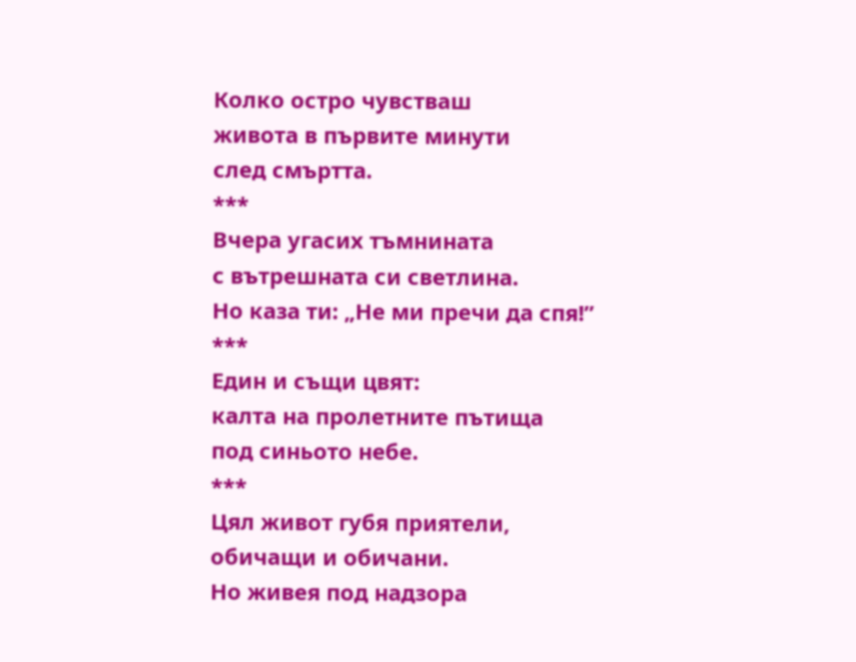Колко остро чувстваш
живота в първите минути
след смъртта.
***
Вчера угасих тъмнината
с вътрешната си светлина.
Но каза ти: „Не ми пречи да спя!”
***
Един и същи цвят:
калта на пролетните пътища
под синьото небе.
***
Цял живот губя приятели,
обичащи и обичани.
Но живея под надзора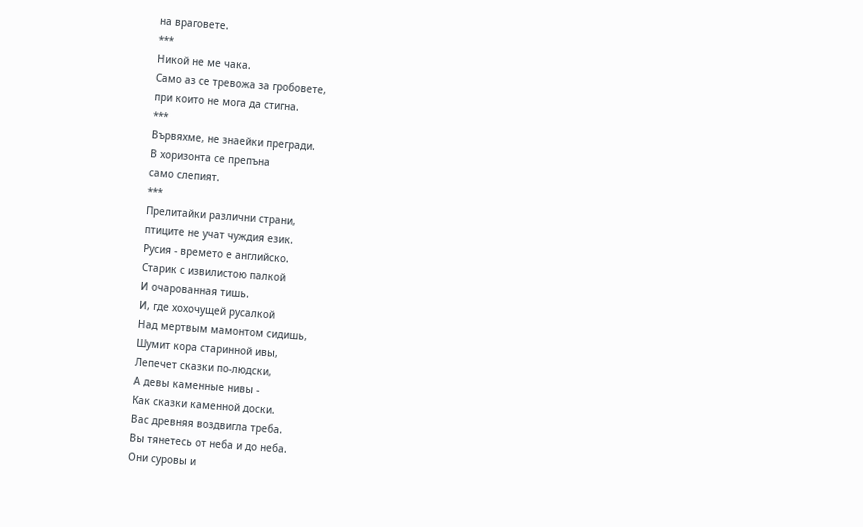на враговете.
***
Никой не ме чака.
Само аз се тревожа за гробовете,
при които не мога да стигна.
***
Вървяхме, не знаейки прегради.
В хоризонта се препъна
само слепият.
***
Прелитайки различни страни,
птиците не учат чуждия език.
Русия - времето е английско.
Старик с извилистою палкой
И очарованная тишь.
И, где хохочущей русалкой
Над мертвым мамонтом сидишь,
Шумит кора старинной ивы,
Лепечет сказки по-людски,
А девы каменные нивы -
Как сказки каменной доски.
Вас древняя воздвигла треба.
Вы тянетесь от неба и до неба.
Они суровы и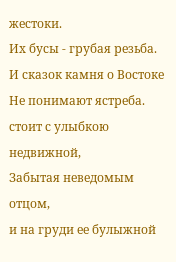жестоки.
Их бусы - грубая резьба.
И сказок камня о Востоке
Не понимают ястреба.
стоит с улыбкою недвижной,
Забытая неведомым отцом,
и на груди ее булыжной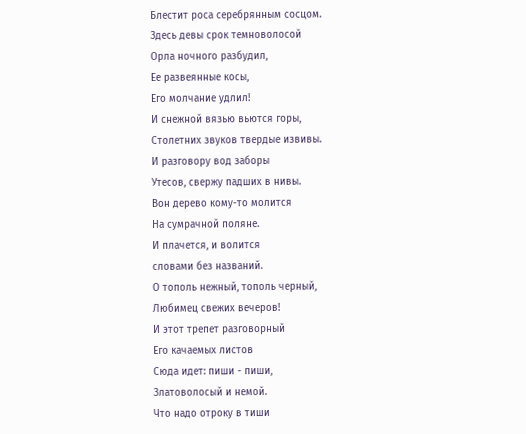Блестит роса серебрянным сосцом.
Здесь девы срок темноволосой
Орла ночного разбудил,
Ее развеянные косы,
Его молчание удлил!
И снежной вязью вьются горы,
Столетних звуков твердые извивы.
И разговору вод заборы
Утесов, свержу падших в нивы.
Вон дерево кому-то молится
На сумрачной поляне.
И плачется, и волится
словами без названий.
О тополь нежный, тополь черный,
Любимец свежих вечеров!
И этот трепет разговорный
Его качаемых листов
Сюда идет: пиши - пиши,
Златоволосый и немой.
Что надо отроку в тиши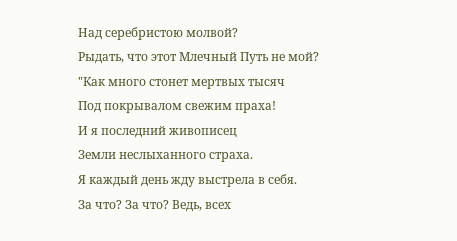Над серебристою молвой?
Рыдать, что этот Млечный Путь не мой?
"Как много стонет мертвых тысяч
Под покрывалом свежим праха!
И я последний живописец
Земли неслыханного страха.
Я каждый день жду выстрела в себя.
За что? За что? Ведь, всех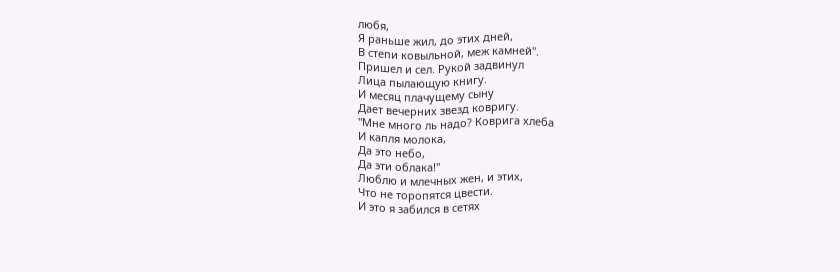любя,
Я раньше жил, до этих дней,
В степи ковыльной, меж камней".
Пришел и сел. Рукой задвинул
Лица пылающую книгу.
И месяц плачущему сыну
Дает вечерних звезд ковригу.
"Мне много ль надо? Коврига хлеба
И капля молока,
Да это небо,
Да эти облака!"
Люблю и млечных жен, и этих,
Что не торопятся цвести.
И это я забился в сетях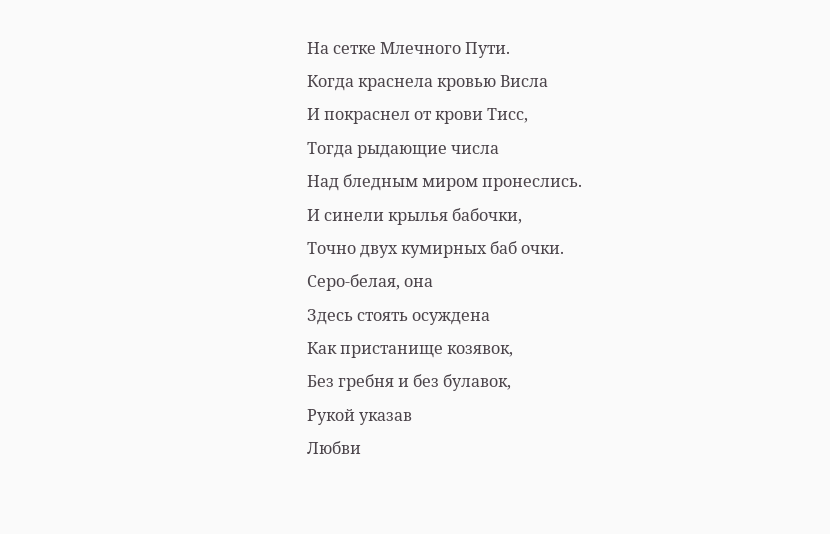На сетке Млечного Пути.
Когда краснела кровью Висла
И покраснел от крови Тисс,
Тогда рыдающие числа
Над бледным миром пронеслись.
И синели крылья бабочки,
Точно двух кумирных баб очки.
Серо-белая, она
Здесь стоять осуждена
Как пристанище козявок,
Без гребня и без булавок,
Рукой указав
Любви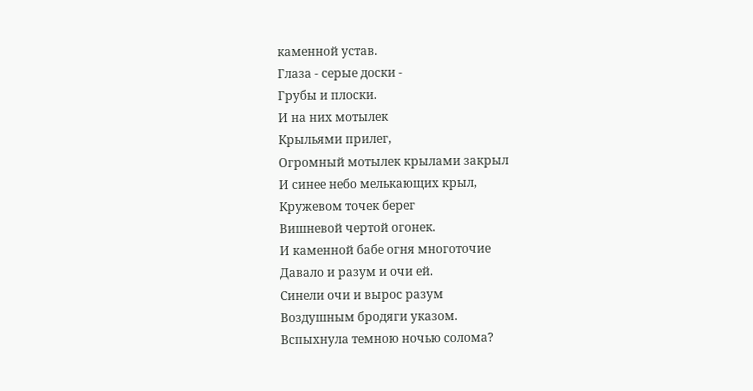каменной устав.
Глаза - серые доски -
Грубы и плоски.
И на них мотылек
Крыльями прилег,
Огромный мотылек крылами закрыл
И синее небо мелькающих крыл,
Кружевом точек берег
Вишневой чертой огонек.
И каменной бабе огня многоточие
Давало и разум и очи ей.
Синели очи и вырос разум
Воздушным бродяги указом.
Вспыхнула темною ночью солома?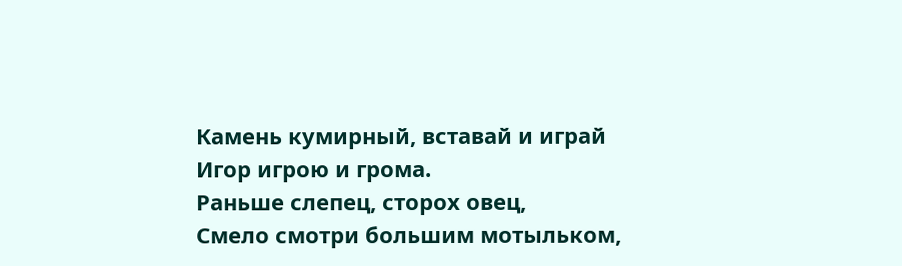Камень кумирный, вставай и играй
Игор игрою и грома.
Раньше слепец, сторох овец,
Смело смотри большим мотыльком,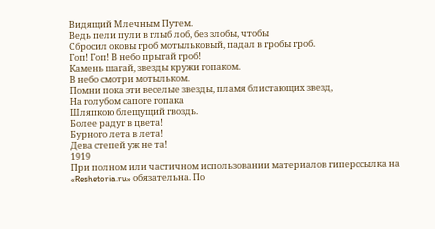Видящий Млечным Путем.
Ведь пели пули в глыб лоб, без злобы, чтобы
Сбросил оковы гроб мотыльковый, падал в гробы гроб.
Гоп! Гоп! В небо прыгай гроб!
Камень шагай, звезды кружи гопаком.
В небо смотри мотыльком.
Помни пока эти веселые звезды, пламя блистающих звезд,
На голубом сапоге гопака
Шляпкою блещущий гвоздь.
Более радуг в цвета!
Бурного лета в лета!
Дева степей уж не та!
1919
При полном или частичном использовании материалов гиперссылка на «Reshetoria.ru» обязательна. По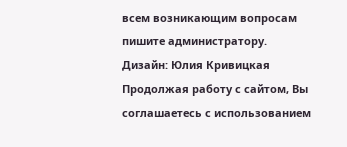всем возникающим вопросам пишите администратору.
Дизайн: Юлия Кривицкая
Продолжая работу с сайтом, Вы соглашаетесь с использованием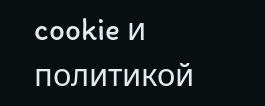cookie и политикой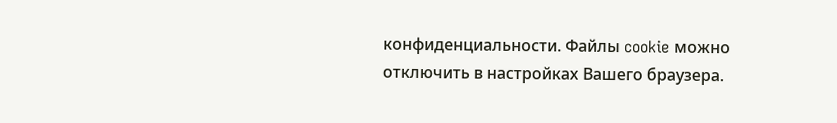конфиденциальности. Файлы cookie можно отключить в настройках Вашего браузера.